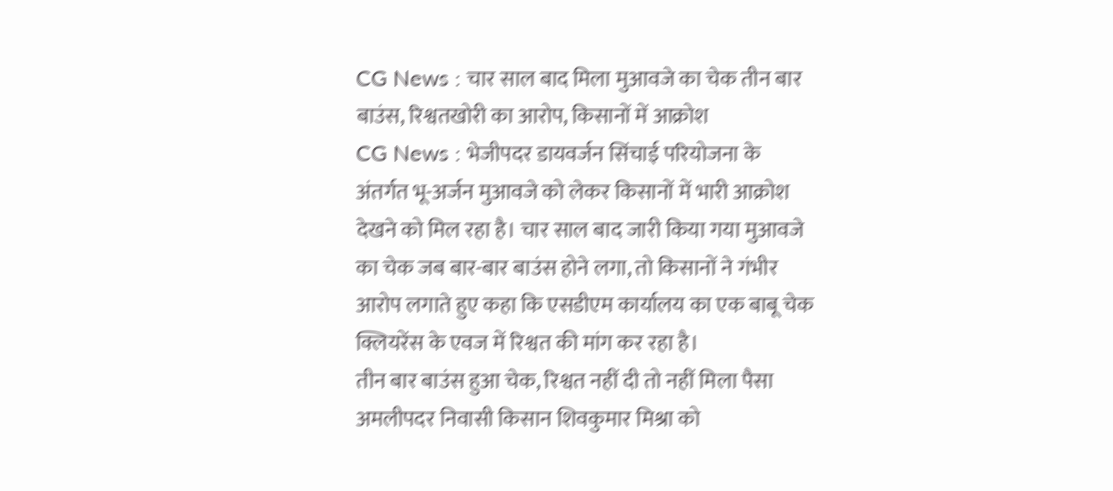CG News : चार साल बाद मिला मुआवजे का चेक तीन बार बाउंस, रिश्वतखोरी का आरोप, किसानों में आक्रोश
CG News : भेजीपदर डायवर्जन सिंचाई परियोजना के अंतर्गत भू-अर्जन मुआवजे को लेकर किसानों में भारी आक्रोश देखने को मिल रहा है। चार साल बाद जारी किया गया मुआवजे का चेक जब बार-बार बाउंस होने लगा, तो किसानों ने गंभीर आरोप लगाते हुए कहा कि एसडीएम कार्यालय का एक बाबू चेक क्लियरेंस के एवज में रिश्वत की मांग कर रहा है।
तीन बार बाउंस हुआ चेक, रिश्वत नहीं दी तो नहीं मिला पैसा
अमलीपदर निवासी किसान शिवकुमार मिश्रा को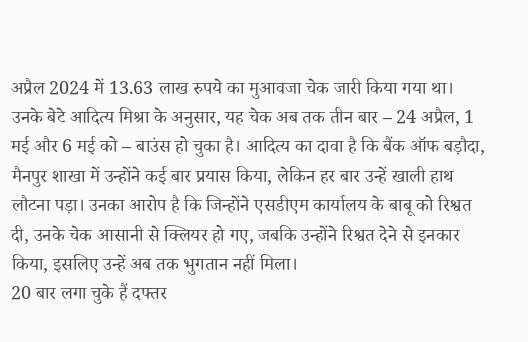अप्रैल 2024 में 13.63 लाख रुपये का मुआवजा चेक जारी किया गया था। उनके बेटे आदित्य मिश्रा के अनुसार, यह चेक अब तक तीन बार – 24 अप्रैल, 1 मई और 6 मई को – बाउंस हो चुका है। आदित्य का दावा है कि बैंक ऑफ बड़ौदा, मैनपुर शाखा में उन्होंने कई बार प्रयास किया, लेकिन हर बार उन्हें खाली हाथ लौटना पड़ा। उनका आरोप है कि जिन्होंने एसडीएम कार्यालय के बाबू को रिश्वत दी, उनके चेक आसानी से क्लियर हो गए, जबकि उन्होंने रिश्वत देने से इनकार किया, इसलिए उन्हें अब तक भुगतान नहीं मिला।
20 बार लगा चुके हैं दफ्तर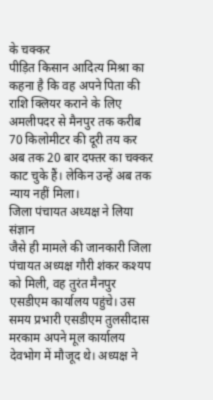के चक्कर
पीड़ित किसान आदित्य मिश्रा का कहना है कि वह अपने पिता की राशि क्लियर कराने के लिए अमलीपदर से मैनपुर तक करीब 70 किलोमीटर की दूरी तय कर अब तक 20 बार दफ्तर का चक्कर काट चुके हैं। लेकिन उन्हें अब तक न्याय नहीं मिला।
जिला पंचायत अध्यक्ष ने लिया संज्ञान
जैसे ही मामले की जानकारी जिला पंचायत अध्यक्ष गौरी शंकर कश्यप को मिली, वह तुरंत मैनपुर एसडीएम कार्यालय पहुंचे। उस समय प्रभारी एसडीएम तुलसीदास मरकाम अपने मूल कार्यालय देवभोग में मौजूद थे। अध्यक्ष ने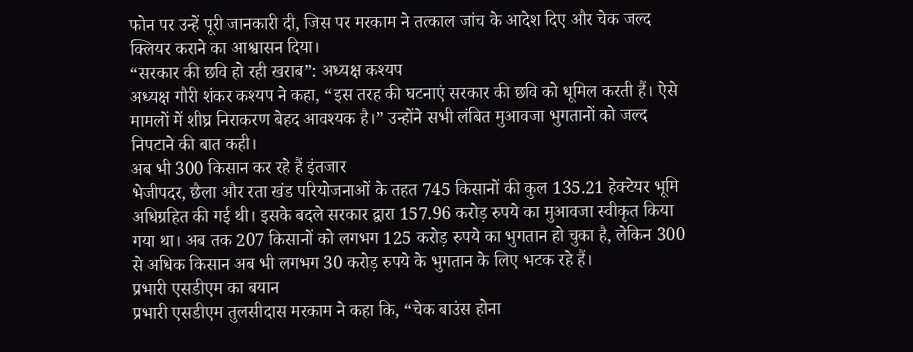फोन पर उन्हें पूरी जानकारी दी, जिस पर मरकाम ने तत्काल जांच के आदेश दिए और चेक जल्द क्लियर कराने का आश्वासन दिया।
“सरकार की छवि हो रही खराब”: अध्यक्ष कश्यप
अध्यक्ष गौरी शंकर कश्यप ने कहा, “इस तरह की घटनाएं सरकार की छवि को धूमिल करती हैं। ऐसे मामलों में शीघ्र निराकरण बेहद आवश्यक है।” उन्होंने सभी लंबित मुआवजा भुगतानों को जल्द निपटाने की बात कही।
अब भी 300 किसान कर रहे हैं इंतजार
भेजीपदर, छैला और रता खंड परियोजनाओं के तहत 745 किसानों की कुल 135.21 हेक्टेयर भूमि अधिग्रहित की गई थी। इसके बदले सरकार द्वारा 157.96 करोड़ रुपये का मुआवजा स्वीकृत किया गया था। अब तक 207 किसानों को लगभग 125 करोड़ रुपये का भुगतान हो चुका है, लेकिन 300 से अधिक किसान अब भी लगभग 30 करोड़ रुपये के भुगतान के लिए भटक रहे हैं।
प्रभारी एसडीएम का बयान
प्रभारी एसडीएम तुलसीदास मरकाम ने कहा कि, “चेक बाउंस होना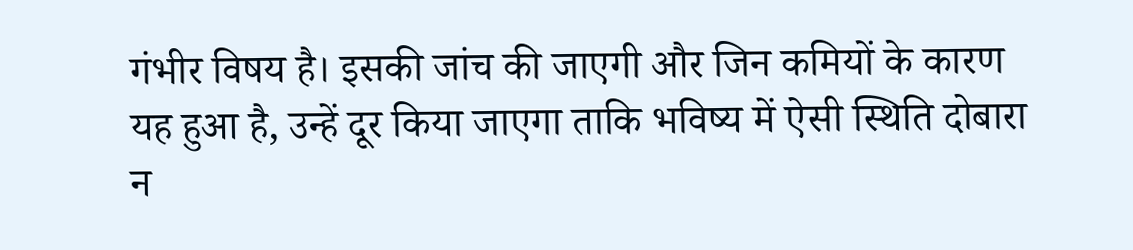गंभीर विषय है। इसकी जांच की जाएगी और जिन कमियों के कारण यह हुआ है, उन्हें दूर किया जाएगा ताकि भविष्य में ऐसी स्थिति दोबारा न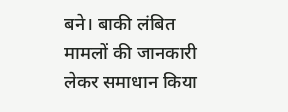बने। बाकी लंबित मामलों की जानकारी लेकर समाधान किया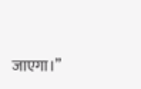जाएगा।”